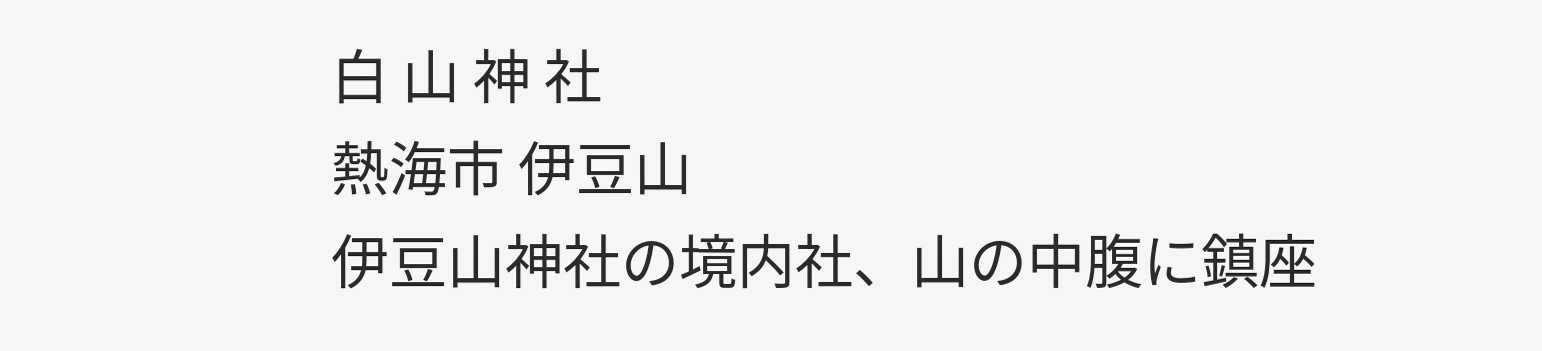白 山 神 社
熱海市 伊豆山
伊豆山神社の境内社、山の中腹に鎮座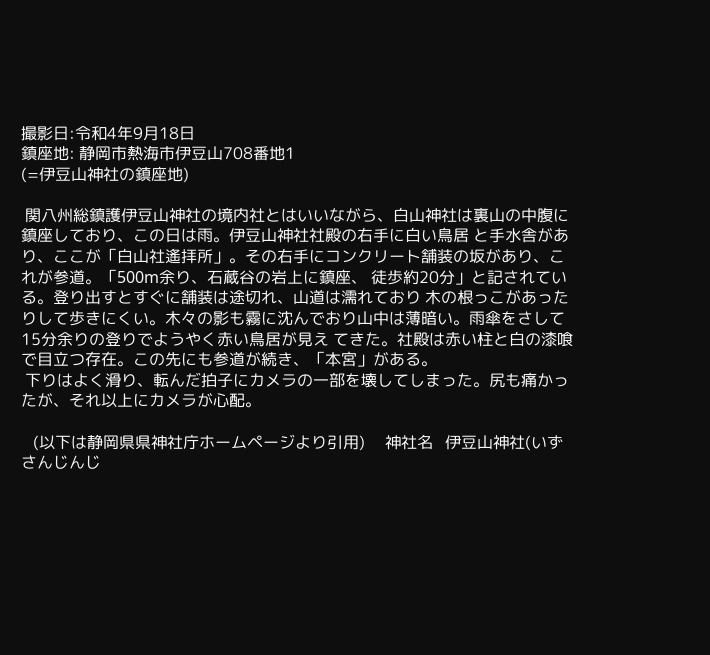撮影日:令和4年9月18日
鎮座地: 静岡市熱海市伊豆山708番地1
(=伊豆山神社の鎮座地)

 関八州総鎮護伊豆山神社の境内社とはいいながら、白山神社は裏山の中腹に鎮座しており、この日は雨。伊豆山神社社殿の右手に白い鳥居 と手水舎があり、ここが「白山社遙拝所」。その右手にコンクリート舗装の坂があり、これが参道。「500m余り、石蔵谷の岩上に鎮座、 徒歩約20分」と記されている。登り出すとすぐに舗装は途切れ、山道は濡れており 木の根っこがあったりして歩きにくい。木々の影も霧に沈んでおり山中は薄暗い。雨傘をさして15分余りの登りでようやく赤い鳥居が見え てきた。社殿は赤い柱と白の漆喰で目立つ存在。この先にも参道が続き、「本宮」がある。
 下りはよく滑り、転んだ拍子にカメラの一部を壊してしまった。尻も痛かったが、それ以上にカメラが心配。

   (以下は静岡県県神社庁ホームページより引用)     神社名   伊豆山神社(いずさんじんじ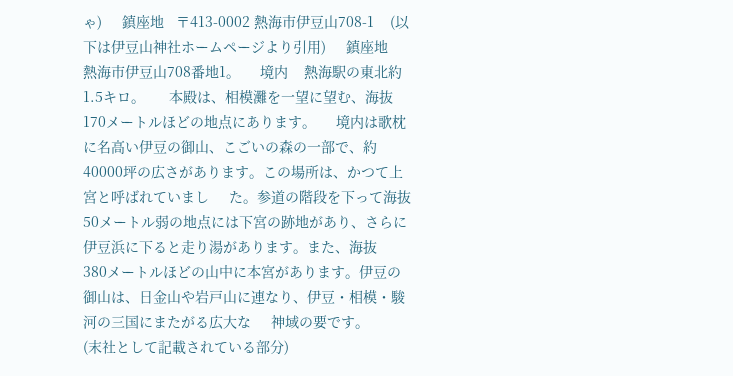ゃ)     鎮座地   〒413-0002 熱海市伊豆山708-1    (以下は伊豆山神社ホームページより引用)     鎮座地   熱海市伊豆山708番地1。     境内    熱海駅の東北約1.5キロ。      本殿は、相模灘を一望に望む、海抜170メートルほどの地点にあります。     境内は歌枕に名高い伊豆の御山、こごいの森の一部で、約40000坪の広さがあります。この場所は、かつて上宮と呼ばれていまし     た。参道の階段を下って海抜50メートル弱の地点には下宮の跡地があり、さらに伊豆浜に下ると走り湯があります。また、海抜     380メートルほどの山中に本宮があります。伊豆の御山は、日金山や岩戸山に連なり、伊豆・相模・駿河の三国にまたがる広大な     神域の要です。      (末社として記載されている部分)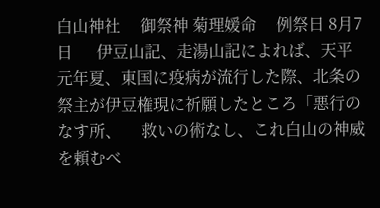白山神社     御祭神 菊理媛命     例祭日 8月7日      伊豆山記、走湯山記によれば、天平元年夏、東国に疫病が流行した際、北条の祭主が伊豆権現に祈願したところ「悪行のなす所、     救いの術なし、これ白山の神威を頼むべ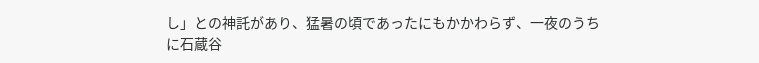し」との神託があり、猛暑の頃であったにもかかわらず、一夜のうちに石蔵谷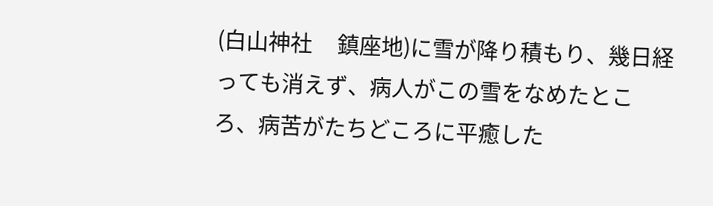(白山神社     鎮座地)に雪が降り積もり、幾日経っても消えず、病人がこの雪をなめたところ、病苦がたちどころに平癒した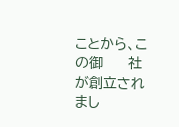ことから、この御     社が創立されまし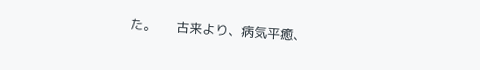た。     古来より、病気平癒、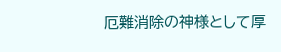厄難消除の神様として厚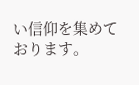い信仰を集めております。